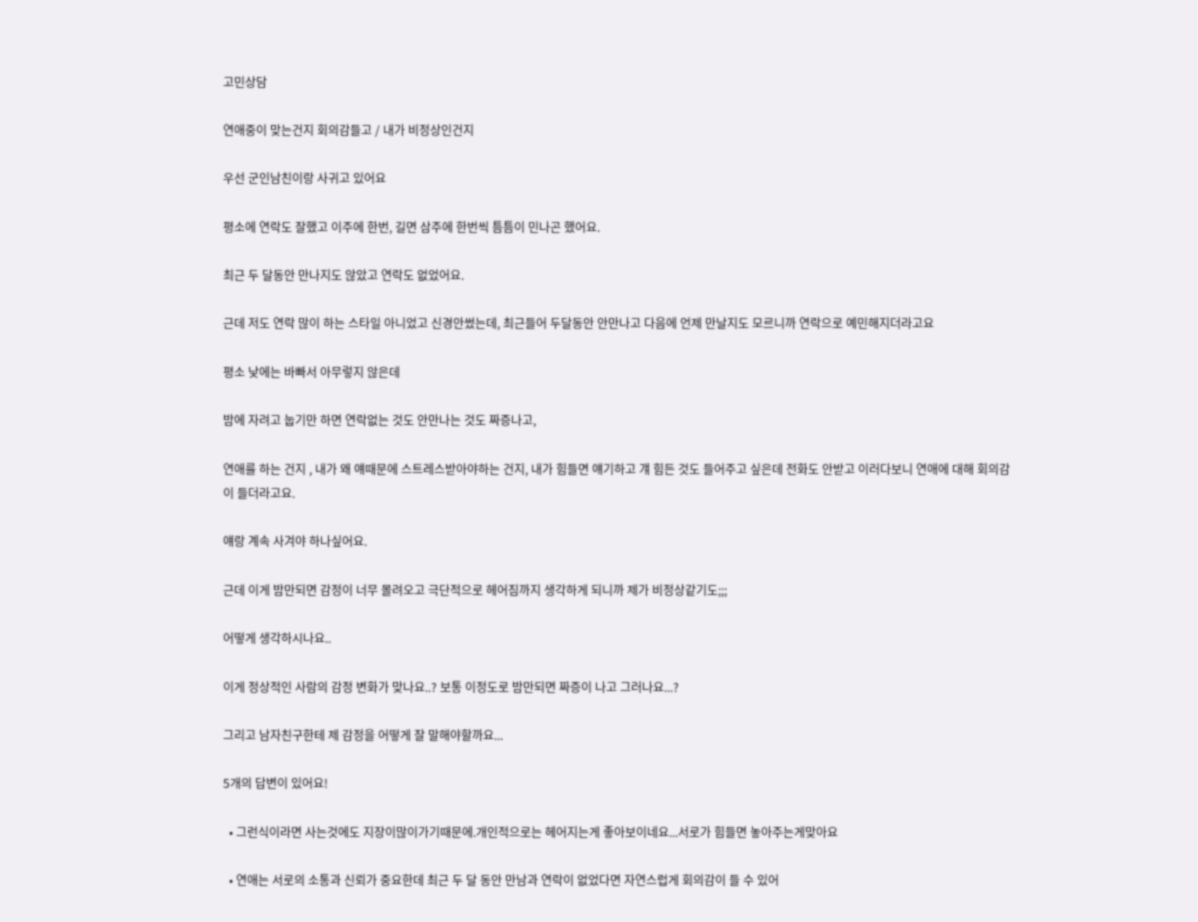고민상담

연애중이 맞는건지 회의감들고 / 내가 비정상인건지

우선 군인남친이랑 사귀고 있어요

평소에 연락도 잘했고 이주에 한번, 길면 삼주에 한번씩 틈틈이 민나곤 했어요.

최근 두 달동안 만나지도 않았고 연락도 없었어요.

근데 저도 연락 많이 하는 스타일 아니었고 신경안썼는데, 최근들어 두달동안 안만나고 다음에 언제 만날지도 모르니까 연락으로 예민해지더라고요

평소 낮에는 바빠서 아무렇지 않은데

밤에 자려고 눕기만 하면 연락없는 것도 안만나는 것도 짜증나고,

연애를 하는 건지 , 내가 왜 얘때문에 스트레스받아야하는 건지, 내가 힘들면 얘기하고 걔 힘든 것도 들어주고 싶은데 전화도 안받고 이러다보니 연애에 대해 회의감이 들더라고요.

얘랑 계속 사겨야 하나싶어요.

근데 이게 밤만되면 감정이 너무 몰려오고 극단적으로 헤어짐까지 생각하게 되니까 제가 비정상같기도;;;

어떻게 생각하시나요..

이게 정상적인 사람의 감정 변화가 맞나요..? 보통 이정도로 밤만되면 짜증이 나고 그러나요...?

그리고 남자친구한테 제 감정을 어떻게 잘 말해야할까요...

5개의 답변이 있어요!

  • 그런식이라면 사는것에도 지장이많이가기때문에.개인적으로는 헤어지는게 좋아보이네요...서로가 힘들면 놓아주는게맞아요

  • 연애는 서로의 소통과 신뢰가 중요한데 최근 두 달 동안 만남과 연락이 없었다면 자연스럽게 회의감이 들 수 있어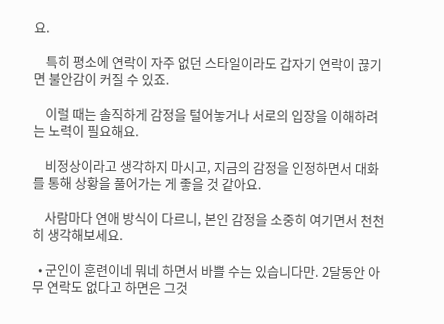요.

    특히 평소에 연락이 자주 없던 스타일이라도 갑자기 연락이 끊기면 불안감이 커질 수 있죠.

    이럴 때는 솔직하게 감정을 털어놓거나 서로의 입장을 이해하려는 노력이 필요해요.

    비정상이라고 생각하지 마시고, 지금의 감정을 인정하면서 대화를 통해 상황을 풀어가는 게 좋을 것 같아요.

    사람마다 연애 방식이 다르니, 본인 감정을 소중히 여기면서 천천히 생각해보세요.

  • 군인이 훈련이네 뭐네 하면서 바쁠 수는 있습니다만. 2달동안 아무 연락도 없다고 하면은 그것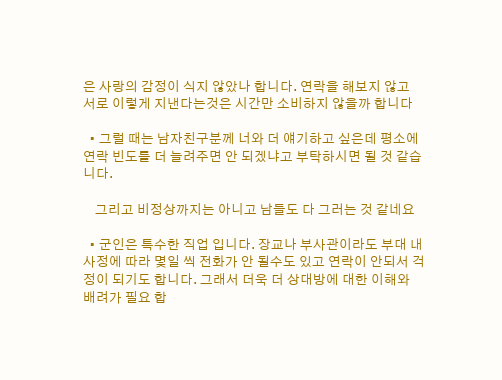은 사랑의 감정이 식지 않았나 합니다. 연락을 해보지 않고 서로 이렇게 지낸다는것은 시간만 소비하지 않을까 합니다

  • 그럴 때는 남자친구분께 너와 더 얘기하고 싶은데 평소에 연락 빈도를 더 늘려주면 안 되겠냐고 부탁하시면 될 것 같습니다.

    그리고 비정상까지는 아니고 남들도 다 그러는 것 같네요

  • 군인은 특수한 직업 입니다. 장교나 부사관이라도 부대 내 사정에 따라 몇일 씩 전화가 안 될수도 있고 연락이 안되서 걱정이 되기도 합니다. 그래서 더욱 더 상대방에 대한 이해와 배려가 필요 합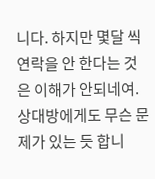니다. 하지만 몇달 씩 연락을 안 한다는 것은 이해가 안되네여. 상대방에게도 무슨 문제가 있는 듯 합니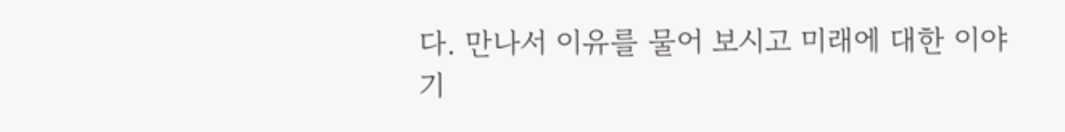다. 만나서 이유를 물어 보시고 미래에 대한 이야기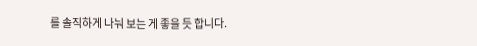를 솔직하게 나눠 보는 게 좋을 듯 합니다.